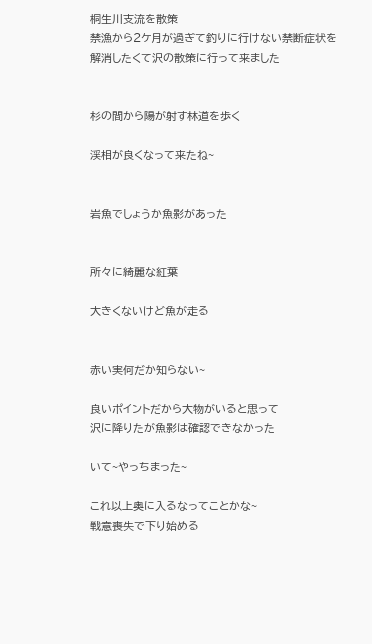桐生川支流を散策
禁漁から2ケ月が過ぎて釣りに行けない禁断症状を
解消したくて沢の散策に行って来ました


杉の間から陽が射す林道を歩く

渓相が良くなって来たね~


岩魚でしょうか魚影があった


所々に綺麗な紅葉

大きくないけど魚が走る


赤い実何だか知らない~

良いポイントだから大物がいると思って
沢に降りたが魚影は確認できなかった

いて~やっちまった~

これ以上奥に入るなってことかな~
戦意喪失で下り始める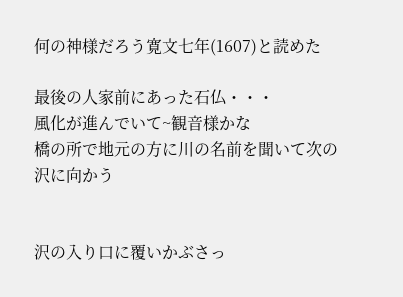何の神様だろう寛文七年(1607)と読めた

最後の人家前にあった石仏・・・
風化が進んでいて~観音様かな
橋の所で地元の方に川の名前を聞いて次の沢に向かう


沢の入り口に覆いかぶさっ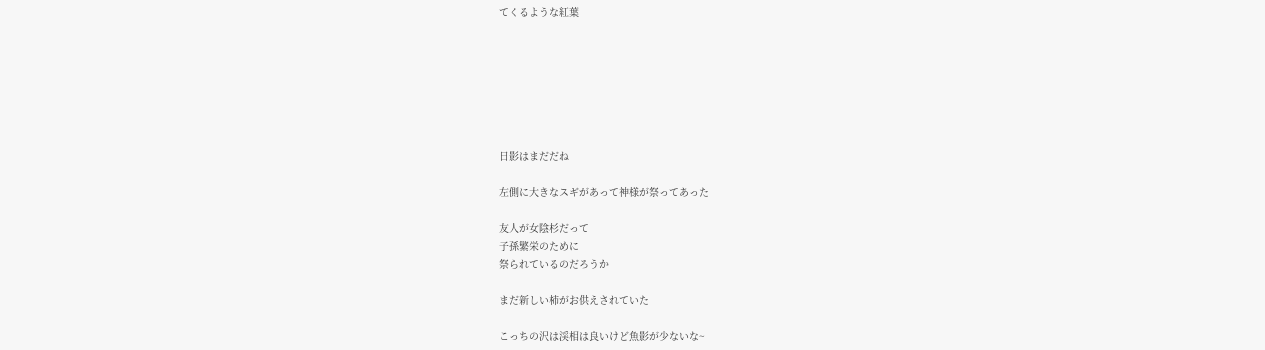てくるような紅葉







日影はまだだね

左側に大きなスギがあって神様が祭ってあった

友人が女陰杉だって
子孫繁栄のために
祭られているのだろうか

まだ新しい柿がお供えされていた

こっちの沢は渓相は良いけど魚影が少ないな~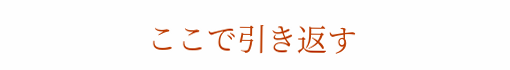ここで引き返す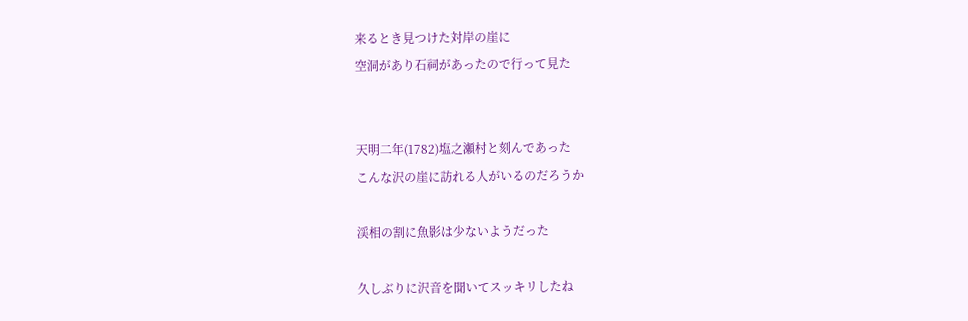来るとき見つけた対岸の崖に
空洞があり石祠があったので行って見た


天明二年(1782)塩之瀬村と刻んであった
こんな沢の崖に訪れる人がいるのだろうか

渓相の割に魚影は少ないようだった

久しぶりに沢音を聞いてスッキリしたね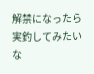解禁になったら実釣してみたいな